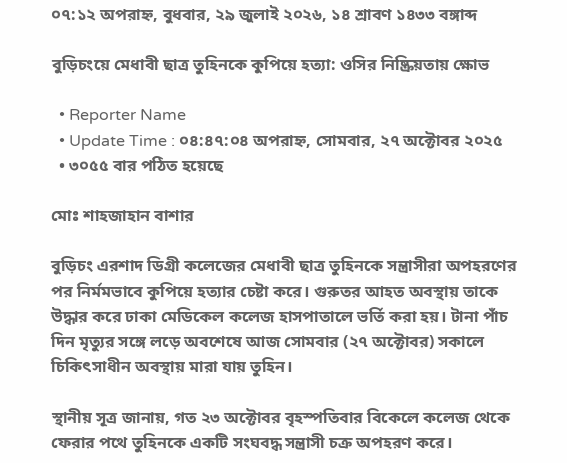০৭:১২ অপরাহ্ন, বুধবার, ২৯ জুলাই ২০২৬, ১৪ শ্রাবণ ১৪৩৩ বঙ্গাব্দ

বুড়িচংয়ে মেধাবী ছাত্র তুহিনকে কুপিয়ে হত্যা: ওসির নিষ্ক্রিয়তায় ক্ষোভ

  • Reporter Name
  • Update Time : ০৪:৪৭:০৪ অপরাহ্ন, সোমবার, ২৭ অক্টোবর ২০২৫
  • ৩০৫৫ বার পঠিত হয়েছে

মোঃ শাহজাহান বাশার

বুড়িচং এরশাদ ডিগ্রী কলেজের মেধাবী ছাত্র তুহিনকে সন্ত্রাসীরা অপহরণের পর নির্মমভাবে কুপিয়ে হত্যার চেষ্টা করে। গুরুতর আহত অবস্থায় তাকে উদ্ধার করে ঢাকা মেডিকেল কলেজ হাসপাতালে ভর্তি করা হয়। টানা পাঁচ দিন মৃত্যুর সঙ্গে লড়ে অবশেষে আজ সোমবার (২৭ অক্টোবর) সকালে চিকিৎসাধীন অবস্থায় মারা যায় তুহিন।

স্থানীয় সূত্র জানায়, গত ২৩ অক্টোবর বৃহস্পতিবার বিকেলে কলেজ থেকে ফেরার পথে তুহিনকে একটি সংঘবদ্ধ সন্ত্রাসী চক্র অপহরণ করে।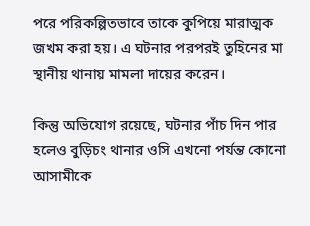পরে পরিকল্পিতভাবে তাকে কুপিয়ে মারাত্মক জখম করা হয়। এ ঘটনার পরপরই তুহিনের মা স্থানীয় থানায় মামলা দায়ের করেন।

কিন্তু অভিযোগ রয়েছে, ঘটনার পাঁচ দিন পার হলেও বুড়িচং থানার ওসি এখনো পর্যন্ত কোনো আসামীকে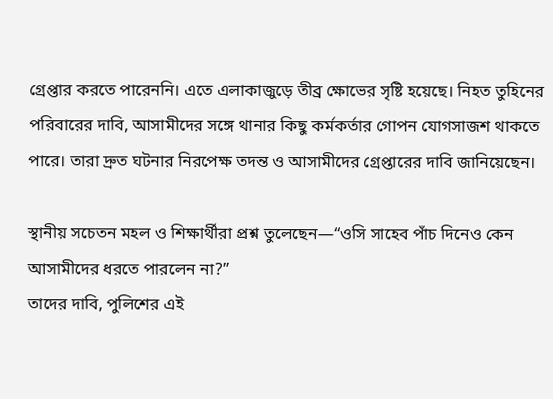গ্রেপ্তার করতে পারেননি। এতে এলাকাজুড়ে তীব্র ক্ষোভের সৃষ্টি হয়েছে। নিহত তুহিনের পরিবারের দাবি, আসামীদের সঙ্গে থানার কিছু কর্মকর্তার গোপন যোগসাজশ থাকতে পারে। তারা দ্রুত ঘটনার নিরপেক্ষ তদন্ত ও আসামীদের গ্রেপ্তারের দাবি জানিয়েছেন।

স্থানীয় সচেতন মহল ও শিক্ষার্থীরা প্রশ্ন তুলেছেন—“ওসি সাহেব পাঁচ দিনেও কেন আসামীদের ধরতে পারলেন না?”
তাদের দাবি, পুলিশের এই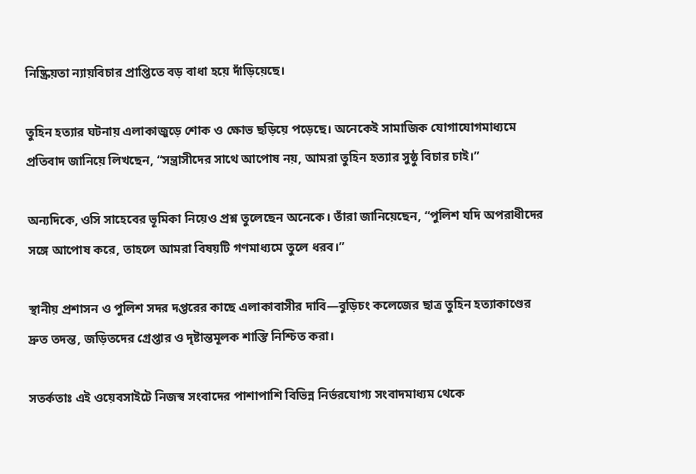নিষ্ক্রিয়তা ন্যায়বিচার প্রাপ্তিতে বড় বাধা হয়ে দাঁড়িয়েছে।

তুহিন হত্যার ঘটনায় এলাকাজুড়ে শোক ও ক্ষোভ ছড়িয়ে পড়েছে। অনেকেই সামাজিক যোগাযোগমাধ্যমে প্রতিবাদ জানিয়ে লিখছেন, “সন্ত্রাসীদের সাথে আপোষ নয়, আমরা তুহিন হত্যার সুষ্ঠু বিচার চাই।”

অন্যদিকে, ওসি সাহেবের ভূমিকা নিয়েও প্রশ্ন তুলেছেন অনেকে। তাঁরা জানিয়েছেন, “পুলিশ যদি অপরাধীদের সঙ্গে আপোষ করে, তাহলে আমরা বিষয়টি গণমাধ্যমে তুলে ধরব।”

স্থানীয় প্রশাসন ও পুলিশ সদর দপ্তরের কাছে এলাকাবাসীর দাবি—বুড়িচং কলেজের ছাত্র তুহিন হত্যাকাণ্ডের দ্রুত তদন্ত, জড়িতদের গ্রেপ্তার ও দৃষ্টান্তমূলক শাস্তি নিশ্চিত করা।

সতর্কতাঃ এই ওয়েবসাইটে নিজস্ব সংবাদের পাশাপাশি বিভিন্ন নির্ভরযোগ্য সংবাদমাধ্যম থেকে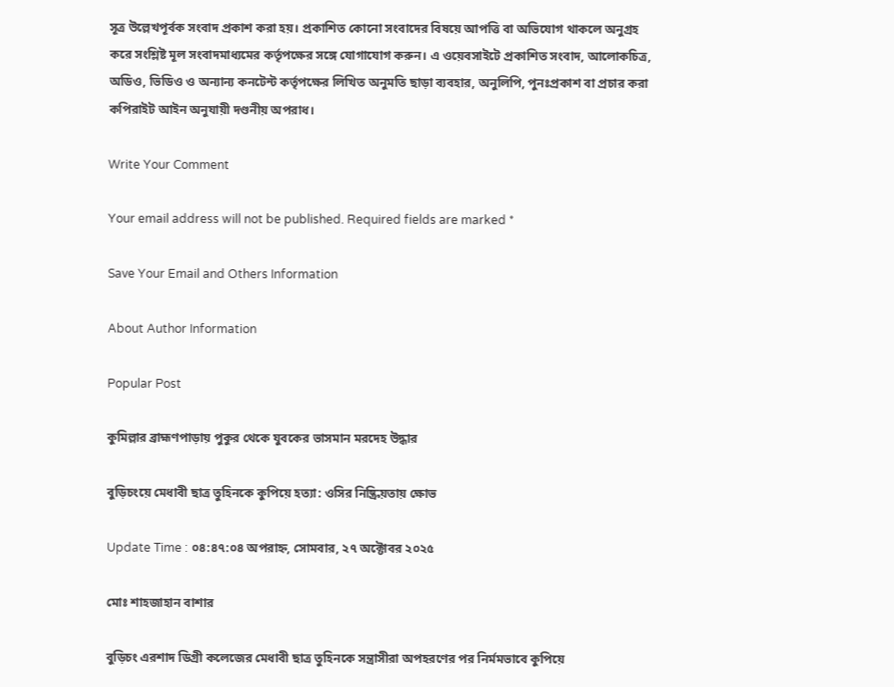সূত্র উল্লেখপূর্বক সংবাদ প্রকাশ করা হয়। প্রকাশিত কোনো সংবাদের বিষয়ে আপত্তি বা অভিযোগ থাকলে অনুগ্রহ করে সংশ্লিষ্ট মূল সংবাদমাধ্যমের কর্তৃপক্ষের সঙ্গে যোগাযোগ করুন। এ ওয়েবসাইটে প্রকাশিত সংবাদ, আলোকচিত্র, অডিও, ভিডিও ও অন্যান্য কনটেন্ট কর্তৃপক্ষের লিখিত অনুমতি ছাড়া ব্যবহার, অনুলিপি, পুনঃপ্রকাশ বা প্রচার করা কপিরাইট আইন অনুযায়ী দণ্ডনীয় অপরাধ।

Write Your Comment

Your email address will not be published. Required fields are marked *

Save Your Email and Others Information

About Author Information

Popular Post

কুমিল্লার ব্রাহ্মণপাড়ায় পুকুর থেকে যুবকের ভাসমান মরদেহ উদ্ধার

বুড়িচংয়ে মেধাবী ছাত্র তুহিনকে কুপিয়ে হত্যা: ওসির নিষ্ক্রিয়তায় ক্ষোভ

Update Time : ০৪:৪৭:০৪ অপরাহ্ন, সোমবার, ২৭ অক্টোবর ২০২৫

মোঃ শাহজাহান বাশার

বুড়িচং এরশাদ ডিগ্রী কলেজের মেধাবী ছাত্র তুহিনকে সন্ত্রাসীরা অপহরণের পর নির্মমভাবে কুপিয়ে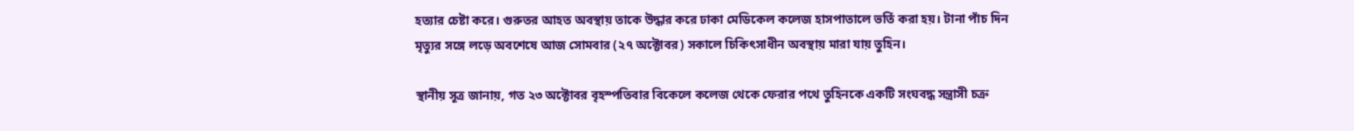হত্যার চেষ্টা করে। গুরুতর আহত অবস্থায় তাকে উদ্ধার করে ঢাকা মেডিকেল কলেজ হাসপাতালে ভর্তি করা হয়। টানা পাঁচ দিন মৃত্যুর সঙ্গে লড়ে অবশেষে আজ সোমবার (২৭ অক্টোবর) সকালে চিকিৎসাধীন অবস্থায় মারা যায় তুহিন।

স্থানীয় সূত্র জানায়, গত ২৩ অক্টোবর বৃহস্পতিবার বিকেলে কলেজ থেকে ফেরার পথে তুহিনকে একটি সংঘবদ্ধ সন্ত্রাসী চক্র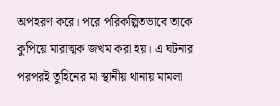অপহরণ করে। পরে পরিকল্পিতভাবে তাকে কুপিয়ে মারাত্মক জখম করা হয়। এ ঘটনার পরপরই তুহিনের মা স্থানীয় থানায় মামলা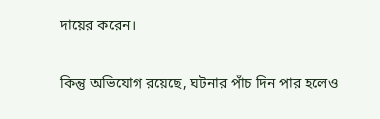দায়ের করেন।

কিন্তু অভিযোগ রয়েছে, ঘটনার পাঁচ দিন পার হলেও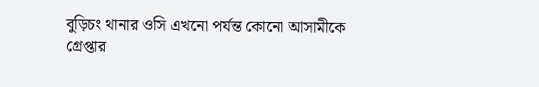বুড়িচং থানার ওসি এখনো পর্যন্ত কোনো আসামীকে গ্রেপ্তার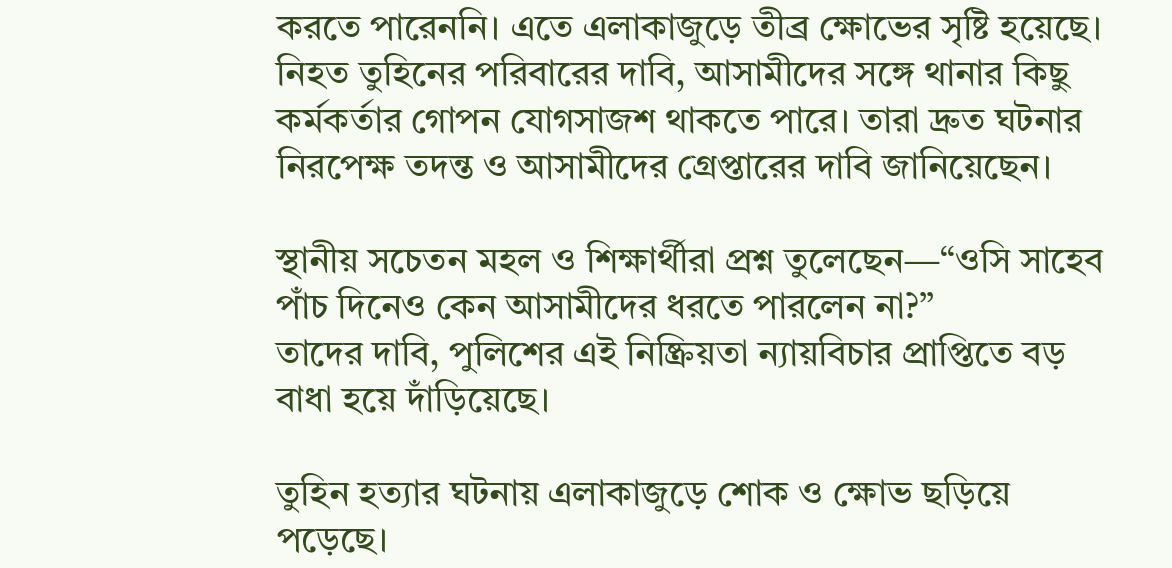করতে পারেননি। এতে এলাকাজুড়ে তীব্র ক্ষোভের সৃষ্টি হয়েছে। নিহত তুহিনের পরিবারের দাবি, আসামীদের সঙ্গে থানার কিছু কর্মকর্তার গোপন যোগসাজশ থাকতে পারে। তারা দ্রুত ঘটনার নিরপেক্ষ তদন্ত ও আসামীদের গ্রেপ্তারের দাবি জানিয়েছেন।

স্থানীয় সচেতন মহল ও শিক্ষার্থীরা প্রশ্ন তুলেছেন—“ওসি সাহেব পাঁচ দিনেও কেন আসামীদের ধরতে পারলেন না?”
তাদের দাবি, পুলিশের এই নিষ্ক্রিয়তা ন্যায়বিচার প্রাপ্তিতে বড় বাধা হয়ে দাঁড়িয়েছে।

তুহিন হত্যার ঘটনায় এলাকাজুড়ে শোক ও ক্ষোভ ছড়িয়ে পড়েছে।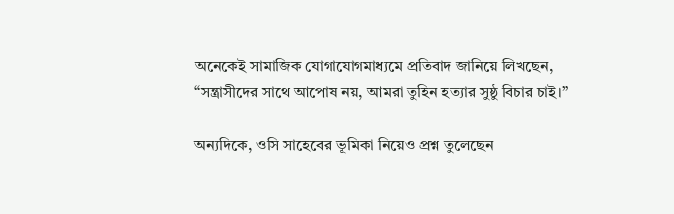অনেকেই সামাজিক যোগাযোগমাধ্যমে প্রতিবাদ জানিয়ে লিখছেন, “সন্ত্রাসীদের সাথে আপোষ নয়, আমরা তুহিন হত্যার সুষ্ঠু বিচার চাই।”

অন্যদিকে, ওসি সাহেবের ভূমিকা নিয়েও প্রশ্ন তুলেছেন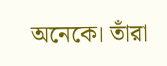অনেকে। তাঁরা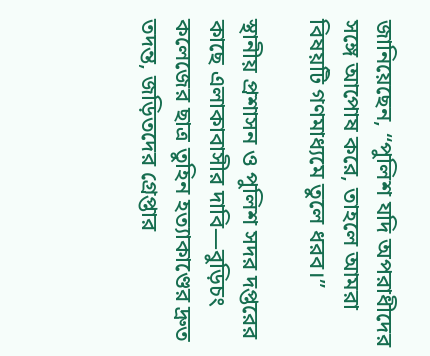জানিয়েছেন, “পুলিশ যদি অপরাধীদের সঙ্গে আপোষ করে, তাহলে আমরা বিষয়টি গণমাধ্যমে তুলে ধরব।”

স্থানীয় প্রশাসন ও পুলিশ সদর দপ্তরের কাছে এলাকাবাসীর দাবি—বুড়িচং কলেজের ছাত্র তুহিন হত্যাকাণ্ডের দ্রুত তদন্ত, জড়িতদের গ্রেপ্তার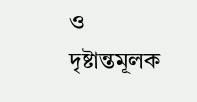ও দৃষ্টান্তমূলক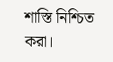শাস্তি নিশ্চিত করা।